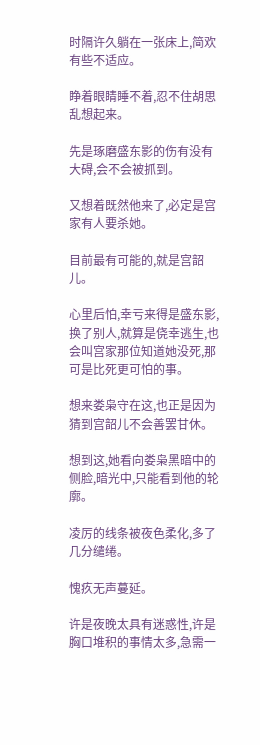时隔许久躺在一张床上,简欢有些不适应。

睁着眼睛睡不着,忍不住胡思乱想起来。

先是琢磨盛东影的伤有没有大碍,会不会被抓到。

又想着既然他来了,必定是宫家有人要杀她。

目前最有可能的,就是宫韶儿。

心里后怕,幸亏来得是盛东影,换了别人,就算是侥幸逃生,也会叫宫家那位知道她没死,那可是比死更可怕的事。

想来娄枭守在这,也正是因为猜到宫韶儿不会善罢甘休。

想到这,她看向娄枭黑暗中的侧脸,暗光中,只能看到他的轮廓。

凌厉的线条被夜色柔化,多了几分缱绻。

愧疚无声蔓延。

许是夜晚太具有迷惑性,许是胸口堆积的事情太多,急需一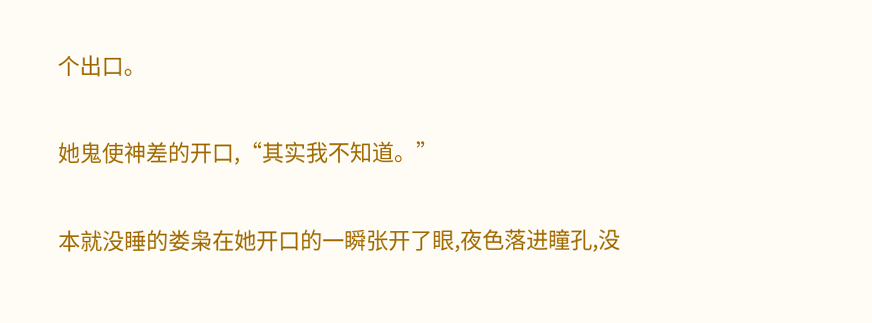个出口。

她鬼使神差的开口,“其实我不知道。”

本就没睡的娄枭在她开口的一瞬张开了眼,夜色落进瞳孔,没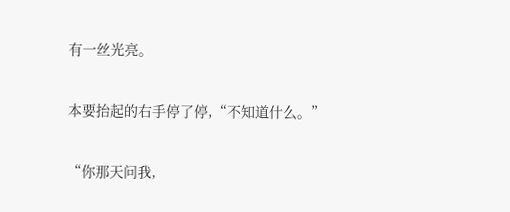有一丝光亮。

本要抬起的右手停了停,“不知道什么。”

“你那天问我,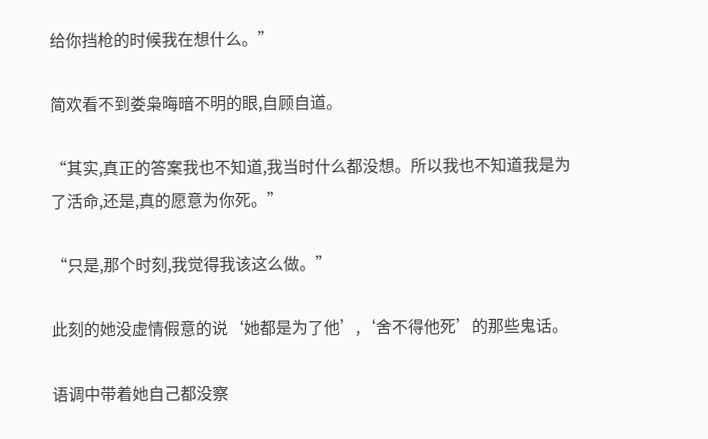给你挡枪的时候我在想什么。”

简欢看不到娄枭晦暗不明的眼,自顾自道。

“其实,真正的答案我也不知道,我当时什么都没想。所以我也不知道我是为了活命,还是,真的愿意为你死。”

“只是,那个时刻,我觉得我该这么做。”

此刻的她没虚情假意的说‘她都是为了他’,‘舍不得他死’的那些鬼话。

语调中带着她自己都没察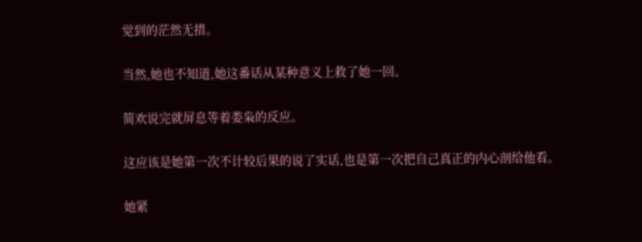觉到的茫然无措。

当然,她也不知道,她这番话从某种意义上救了她一回。

简欢说完就屏息等着娄枭的反应。

这应该是她第一次不计较后果的说了实话,也是第一次把自己真正的内心剖给他看。

她紧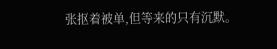张抠着被单,但等来的只有沉默。